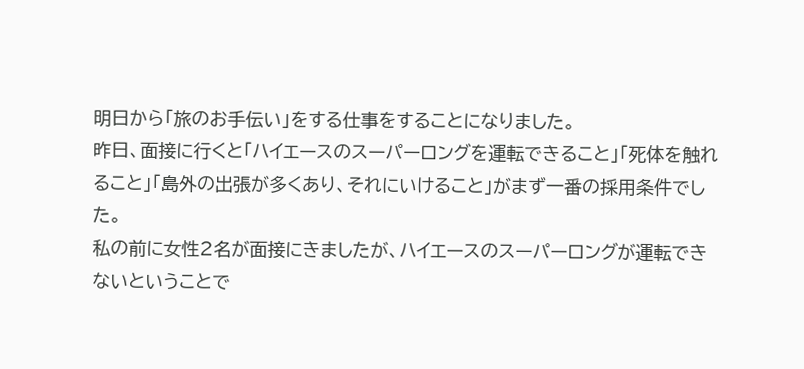明日から「旅のお手伝い」をする仕事をすることになりました。
昨日、面接に行くと「ハイエースのスーパーロングを運転できること」「死体を触れること」「島外の出張が多くあり、それにいけること」がまず一番の採用条件でした。
私の前に女性2名が面接にきましたが、ハイエースのスーパーロングが運転できないということで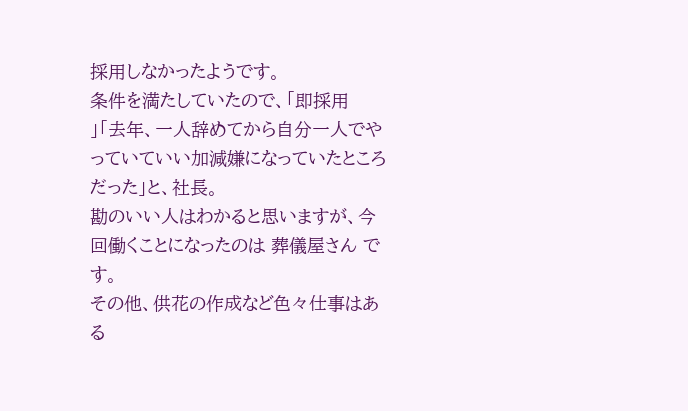採用しなかったようです。
条件を満たしていたので、「即採用
」「去年、一人辞めてから自分一人でやっていていい加減嫌になっていたところだった」と、社長。
勘のいい人はわかると思いますが、今回働くことになったのは 葬儀屋さん です。
その他、供花の作成など色々仕事はある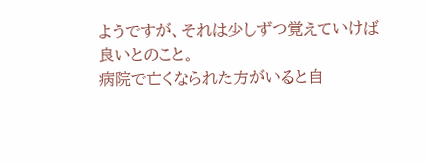ようですが、それは少しずつ覚えていけば良いとのこと。
病院で亡くなられた方がいると自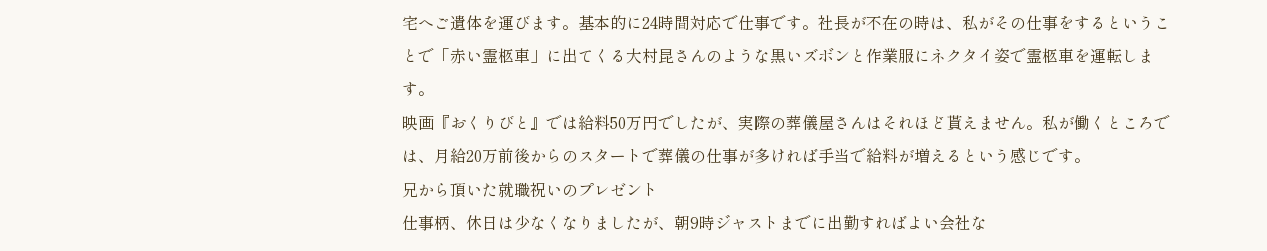宅へご遺体を運びます。基本的に24時間対応で仕事です。社長が不在の時は、私がその仕事をするということで「赤い霊柩車」に出てくる大村昆さんのような黒いズボンと作業服にネクタイ姿で霊柩車を運転します。
映画『おくりびと』では給料50万円でしたが、実際の葬儀屋さんはそれほど貰えません。私が働くところでは、月給20万前後からのスタートで葬儀の仕事が多ければ手当で給料が増えるという感じです。
兄から頂いた就職祝いのプレゼント
仕事柄、休日は少なくなりましたが、朝9時ジャストまでに出勤すればよい会社な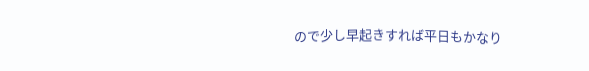ので少し早起きすれば平日もかなり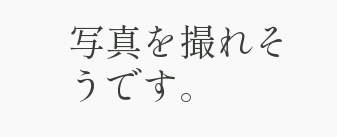写真を撮れそうです。